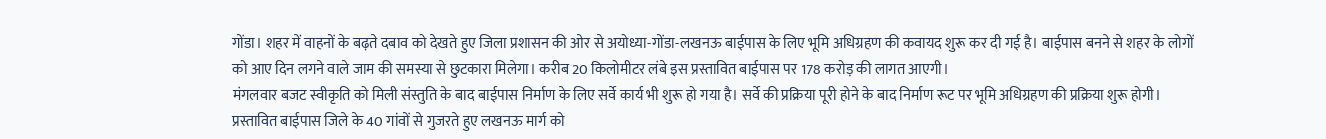गोंडा। शहर में वाहनों के बढ़ते दबाव को देखते हुए जिला प्रशासन की ओर से अयोध्या-गोंडा-लखनऊ बाईपास के लिए भूमि अधिग्रहण की कवायद शुरू कर दी गई है। बाईपास बनने से शहर के लोगों को आए दिन लगने वाले जाम की समस्या से छुटकारा मिलेगा। करीब 20 किलोमीटर लंबे इस प्रस्तावित बाईपास पर 178 करोड़ की लागत आएगी।
मंगलवार बजट स्वीकृति को मिली संस्तुति के बाद बाईपास निर्माण के लिए सर्वे कार्य भी शुरू हो गया है। सर्वे की प्रक्रिया पूरी होने के बाद निर्माण रूट पर भूमि अधिग्रहण की प्रक्रिया शुरू होगी। प्रस्तावित बाईपास जिले के 40 गांवों से गुजरते हुए लखनऊ मार्ग को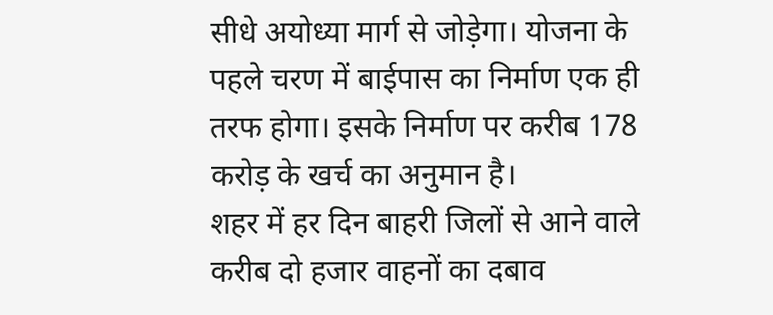सीधे अयोध्या मार्ग से जोड़ेगा। योजना के पहले चरण में बाईपास का निर्माण एक ही तरफ होगा। इसके निर्माण पर करीब 178 करोड़ के खर्च का अनुमान है।
शहर में हर दिन बाहरी जिलों से आने वाले करीब दो हजार वाहनों का दबाव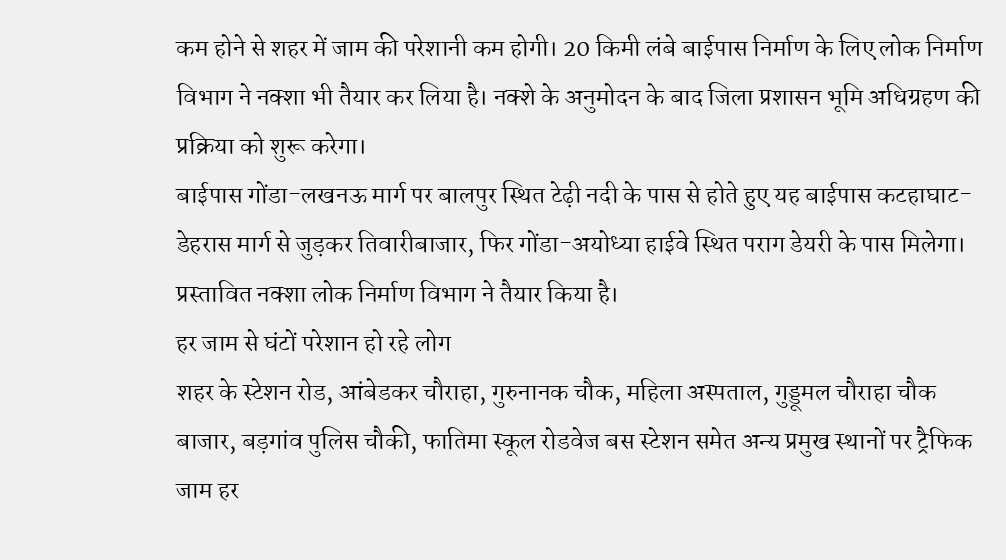कम होने से शहर में जाम की परेशानी कम होगी। 20 किमी लंबे बाईपास निर्माण के लिए लोक निर्माण विभाग ने नक्शा भी तैयार कर लिया है। नक्शे के अनुमोदन के बाद जिला प्रशासन भूमि अधिग्रहण की प्रक्रिया को शुरू करेगा।
बाईपास गोंडा-लखनऊ मार्ग पर बालपुर स्थित टेढ़ी नदी के पास से होते हुए यह बाईपास कटहाघाट-डेहरास मार्ग से जुड़कर तिवारीबाजार, फिर गोंडा-अयोध्या हाईवे स्थित पराग डेयरी के पास मिलेगा। प्रस्तावित नक्शा लोक निर्माण विभाग ने तैयार किया है।
हर जाम से घंटों परेशान हो रहे लोग
शहर के स्टेशन रोड, आंबेडकर चौराहा, गुरुनानक चौक, महिला अस्पताल, गुड्डूमल चौराहा चौक बाजार, बड़गांव पुलिस चौकी, फातिमा स्कूल रोडवेज बस स्टेशन समेत अन्य प्रमुख स्थानों पर ट्रैफिक जाम हर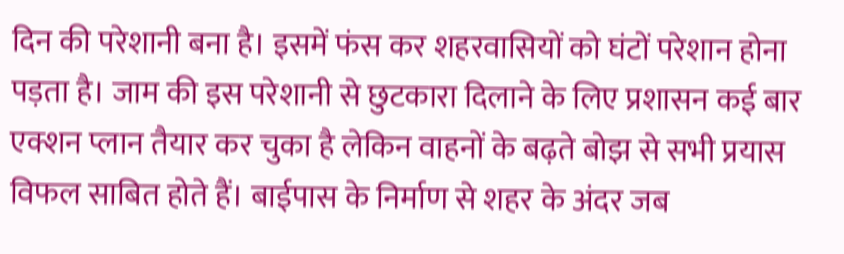दिन की परेशानी बना है। इसमें फंस कर शहरवासियों को घंटों परेशान होना पड़ता है। जाम की इस परेशानी से छुटकारा दिलाने के लिए प्रशासन कई बार एक्शन प्लान तैयार कर चुका है लेकिन वाहनों के बढ़ते बोझ से सभी प्रयास विफल साबित होते हैं। बाईपास के निर्माण से शहर के अंदर जब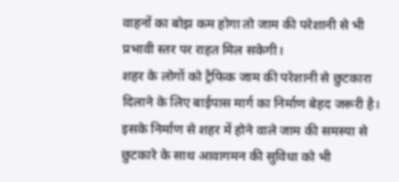वाहनों का बोझ कम होगा तो जाम की परेशानी से भी प्रभावी स्तर पर राहत मिल सकेगी।
शहर के लोगों को ट्रैफिक जाम की परेशानी से छुटकारा दिलाने के लिए बाईपास मार्ग का निर्माण बेहद जरूरी है। इसके निर्माण से शहर में होने वाले जाम की समस्या से छुटकारे के साथ आवागमन की सुविधा को भी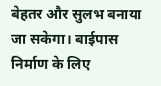बेहतर और सुलभ बनाया जा सकेगा। बाईपास निर्माण के लिए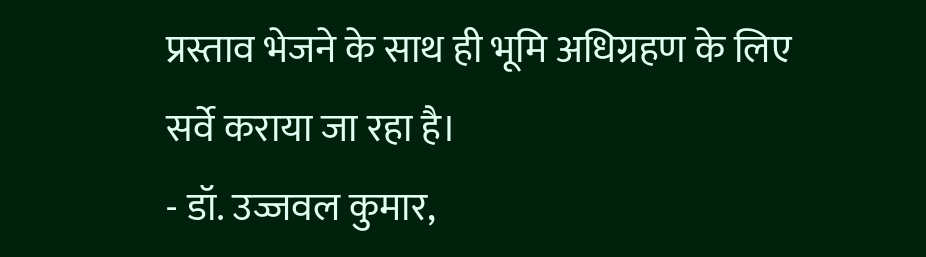प्रस्ताव भेजने के साथ ही भूमि अधिग्रहण के लिए सर्वे कराया जा रहा है।
- डॉ. उज्जवल कुमार,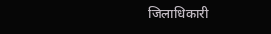जिलाधिकारी